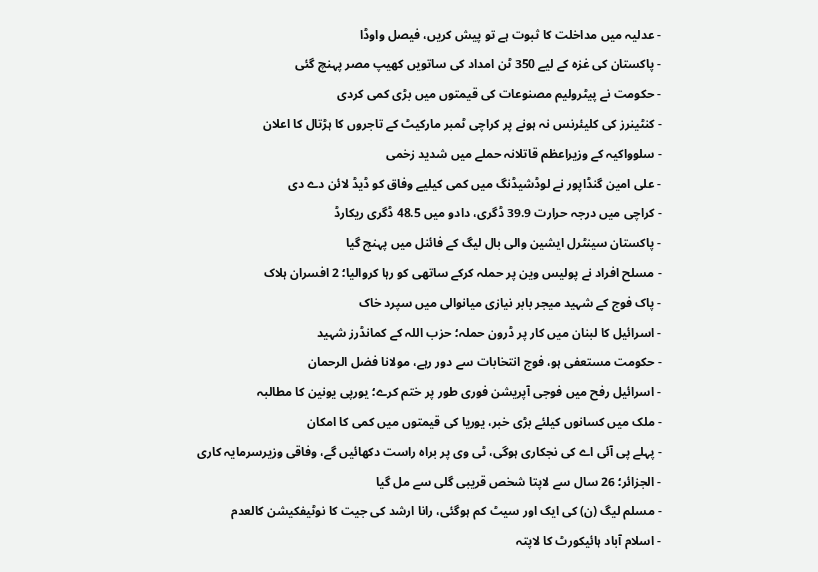- عدلیہ میں مداخلت کا ثبوت ہے تو پیش کریں، فیصل واوڈا
- پاکستان کی غزہ کے لیے 350 ٹن امداد کی ساتویں کھیپ مصر پہنچ گئی
- حکومت نے پیٹرولیم مصنوعات کی قیمتوں میں بڑی کمی کردی
- کنٹینرز کی کلیئرنس نہ ہونے پر کراچی ٹمبر مارکیٹ کے تاجروں کا ہڑتال کا اعلان
- سلوواکیہ کے وزیراعظم قاتلانہ حملے میں شدید زخمی
- علی امین گنڈاپور نے لوڈشیڈنگ میں کمی کیلیے وفاق کو ڈیڈ لائن دے دی
- کراچی میں درجہ حرارت 39.9 ڈگری، دادو میں 48.5 ڈگری ریکارڈ
- پاکستان سینٹرل ایشین والی بال لیگ کے فائنل میں پہنچ گیا
- مسلح افراد نے پولیس وین پر حملہ کرکے ساتھی کو رہا کروالیا؛ 2 افسران ہلاک
- پاک فوج کے شہید میجر بابر نیازی میانوالی میں سپرد خاک
- اسرائیل کا لبنان میں کار پر ڈرون حملہ؛ حزب اللہ کے کمانڈرز شہید
- حکومت مستعفی ہو، فوج انتخابات سے دور رہے، مولانا فضل الرحمان
- اسرائیل رفح میں فوجی آپریشن فوری طور پر ختم کرے؛ یورپی یونین کا مطالبہ
- ملک میں کسانوں کیلئے بڑی خبر، یوریا کی قیمتوں میں کمی کا امکان
- پہلے پی آئی اے کی نجکاری ہوگی، ٹی وی پر براہ راست دکھائیں گے، وفاقی وزیرسرمایہ کاری
- الجزائر؛ 26 سال سے لاپتا شخص قریبی گلی سے مل گیا
- مسلم لیگ (ن) کی ایک اور سیٹ کم ہوگئی، رانا ارشد کی جیت کا نوٹیفکیشن کالعدم
- اسلام آباد ہائیکورٹ کا لاپتہ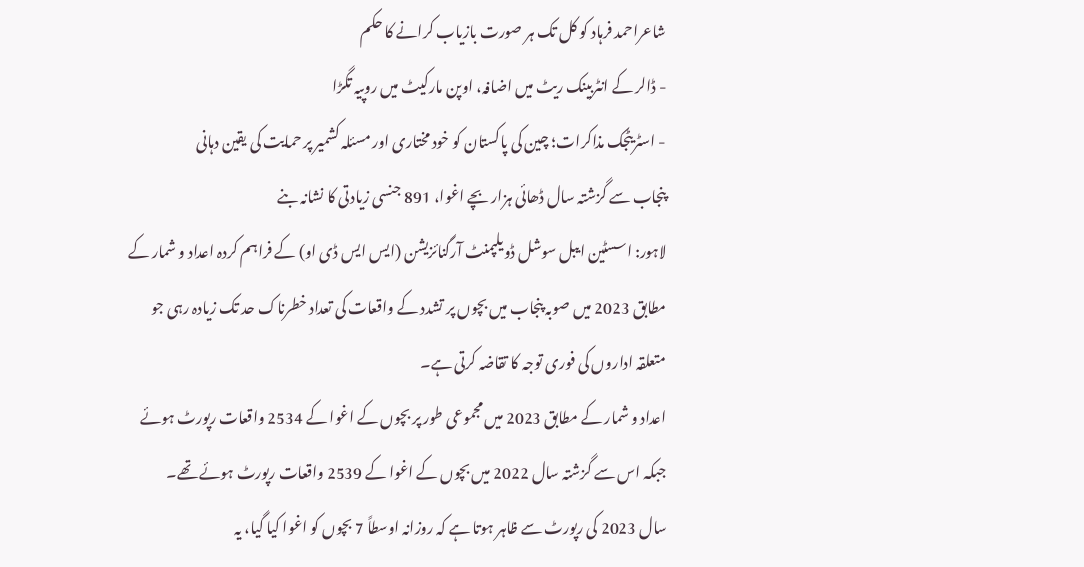شاعراحمد فرہاد کو کل تک ہر صورت بازیاب کرانے کا حکم
- ڈالر کے انٹربینک ریٹ میں اضافہ، اوپن مارکیٹ میں روپیہ تگڑا
- اسٹریٹجک مذاکرات؛ چین کی پاکستان کو خود مختاری اور مسئلہ کشمیر پر حمایت کی یقین دہانی
پنجاب سے گزشتہ سال ڈھائی ہزار بچے اغوا، 891 جنسی زیادتی کا نشانہ بنے
لاہور: اسسٹین ایبل سوشل ڈویلپمنٹ آرگنائزیشن (ایس ایس ڈی او) کے فراہم کردہ اعداد و شمار کے مطابق 2023 میں صوبہ پنجاب میں بچوں پر تشدد کے واقعات کی تعداد خطرناک حد تک زیادہ رہی جو متعلقہ اداروں کی فوری توجہ کا تقاضہ کرتی ہے۔
اعداد و شمار کے مطابق 2023 میں مجموعی طور پر بچوں کے اغوا کے 2534 واقعات رپورٹ ہوئے جبکہ اس سے گزشتہ سال 2022 میں بچوں کے اغوا کے 2539 واقعات رپورٹ ہوئے تھے۔
سال 2023 کی رپورٹ سے ظاہر ہوتا ہے کہ روزانہ اوسطاً 7 بچوں کو اغوا کیا گیا، یہ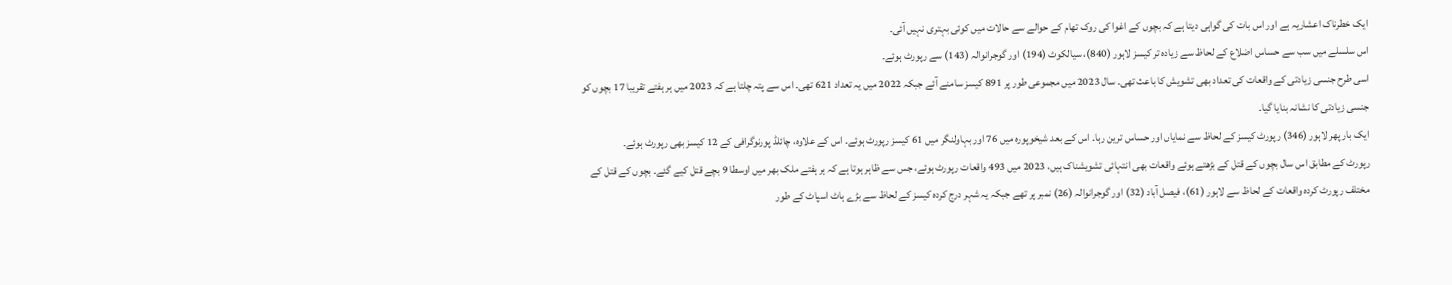ایک خطرناک اعشاریہ ہے اور اس بات کی گواہی دیتا ہے کہ بچوں کے اغوا کی روک تھام کے حوالے سے حالات میں کوئی بہتری نہیں آئی۔
اس سلسلے میں سب سے حساس اضلاع کے لحاظ سے زیادہ تر کیسز لاہور (840)، سیالکوٹ (194) اور گوجرانوالہ (143) سے رپورٹ ہوئے۔
اسی طرح جنسی زیادتی کے واقعات کی تعداد بھی تشویش کا باعث تھی۔ سال 2023 میں مجموعی طور پر 891 کیسز سامنے آئے جبکہ 2022 میں یہ تعداد 621 تھی۔ اس سے پتہ چلتا ہے کہ 2023 میں ہر ہفتے تقریبا 17 بچوں کو جنسی زیادتی کا نشانہ بنایا گیا۔
ایک بار پھر لاہور (346) رپورٹ کیسز کے لحاظ سے نمایاں اور حساس ترین رہا۔ اس کے بعد شیخوپورہ میں 76 اور بہاولنگر میں 61 کیسز رپورٹ ہوئے۔ اس کے علاوہ، چائلڈ پورنوگرافی کے 12 کیسز بھی رپورٹ ہوئے۔
رپورٹ کے مطابق اس سال بچوں کے قتل کے بڑھتے ہوئے واقعات بھی انتہائی تشویشناک ہیں، 2023 میں 493 واقعات رپورٹ ہوئے، جس سے ظاہر ہوتا ہے کہ ہر ہفتے ملک بھر میں اوسطا 9 بچے قتل کیے گئے۔ بچوں کے قتل کے مختلف رپورٹ کردہ واقعات کے لحاظ سے لاہور (61)، فیصل آباد (32) اور گوجرانوالہ (26) نمبر پر تھے جبکہ یہ شہر درج کردہ کیسز کے لحاظ سے بڑے ہاٹ اسپاٹ کے طور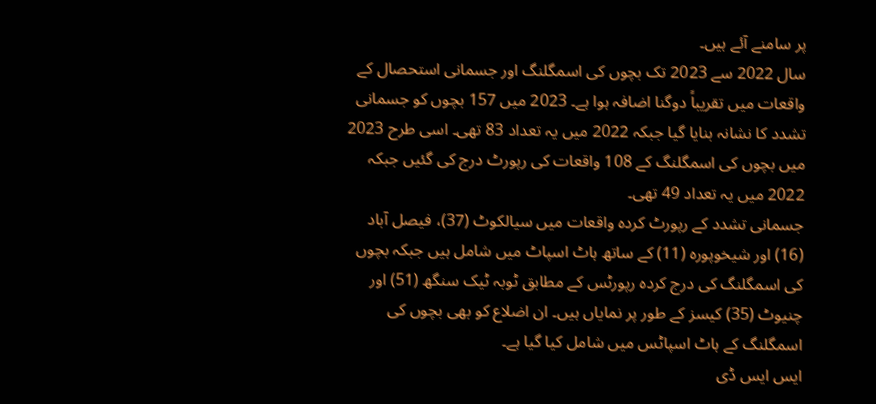پر سامنے آئے ہیں۔
سال 2022 سے 2023 تک بچوں کی اسمگلنگ اور جسمانی استحصال کے واقعات میں تقریباً دوگنا اضافہ ہوا ہے۔ 2023 میں 157 بچوں کو جسمانی تشدد کا نشانہ بنایا گیا جبکہ 2022 میں یہ تعداد 83 تھی۔ اسی طرح 2023 میں بچوں کی اسمگلنگ کے 108 واقعات کی رپورٹ درج کی گئیں جبکہ 2022 میں یہ تعداد 49 تھی۔
جسمانی تشدد کے رپورٹ کردہ واقعات میں سیالکوٹ (37)، فیصل آباد (16) اور شیخوپورہ (11) کے ساتھ ہاٹ اسپاٹ میں شامل ہیں جبکہ بچوں کی اسمگلنگ کی درج کردہ رپورٹس کے مطابق ٹوبہ ٹیک سنگھ (51) اور چنیوٹ (35) کیسز کے طور پر نمایاں ہیں۔ ان اضلاع کو بھی بچوں کی اسمگلنگ کے ہاٹ اسپاٹس میں شامل کیا گیا ہے۔
ایس ایس ڈی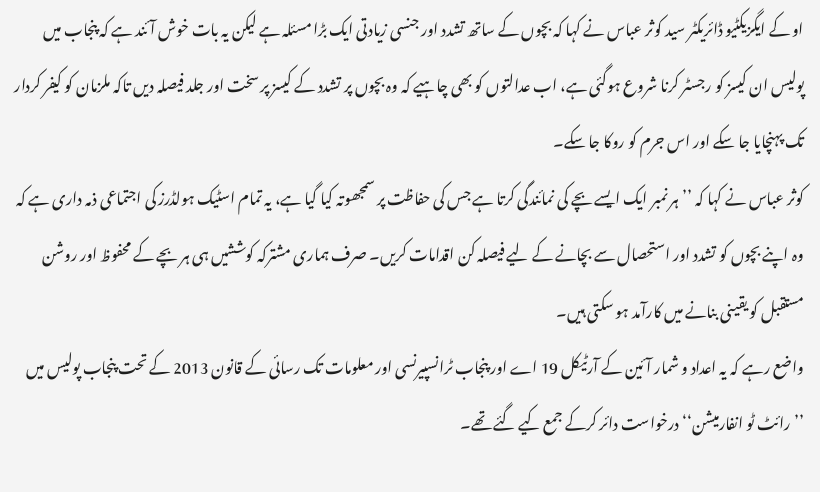او کے ایگزیکٹیو ڈائریکٹر سید کوثر عباس نے کہا کہ بچوں کے ساتھ تشدد اور جنسی زیادتی ایک بڑا مسئلہ ہے لیکن یہ بات خوش آئند ہے کہ پنجاب میں پولیس ان کیسز کو رجسٹر کرنا شروع ہوگئی ہے، اب عدالتوں کو بھی چاہیے کہ وہ بچوں پر تشدد کے کیسز پر سخت اور جلد فیصلہ دیں تاکہ ملزمان کو کیفر کردار تک پہنچایا جا سکے اور اس جرم کو روکا جا سکے۔
کوثر عباس نے کہا کہ ’’ہر نمبر ایک ایسے بچے کی نمائندگی کرتا ہے جس کی حفاظت پر سمجھوتہ کیا گیا ہے، یہ تمام اسٹیک ہولڈرز کی اجتماعی ذمہ داری ہے کہ وہ اپنے بچوں کو تشدد اور استحصال سے بچانے کے لیے فیصلہ کن اقدامات کریں۔ صرف ہماری مشترکہ کوششیں ہی ہر بچے کے محفوظ اور روشن مستقبل کو یقینی بنانے میں کارآمد ہو سکتی ہیں۔
واضع رہے کہ یہ اعداد و شمار آئین کے آرٹیکل 19 اے اور پنجاب ٹرانسپیرنسی اور معلومات تک رسائی کے قانون 2013 کے تحت پنجاب پولیس میں ’’رائٹ ٹو انفارمیشن‘‘ درخواست دائر کرکے جمع کیے گئے تھے۔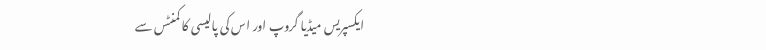ایکسپریس میڈیا گروپ اور اس کی پالیسی کا کمنٹس سے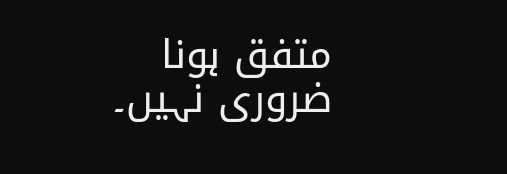متفق ہونا ضروری نہیں۔